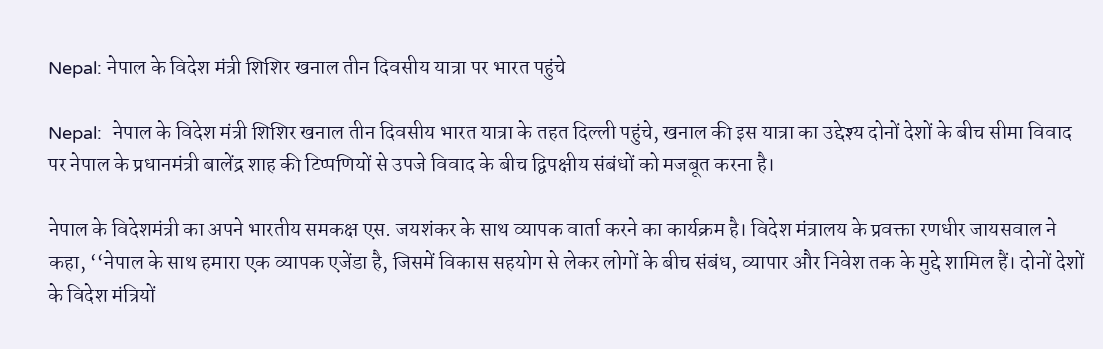Nepal: नेपाल के विदेश मंत्री शिशिर खनाल तीन दिवसीय यात्रा पर भारत पहुंचे

Nepal:  नेपाल के विदेश मंत्री शिशिर खनाल तीन दिवसीय भारत यात्रा के तहत दिल्ली पहुंचे, खनाल की इस यात्रा का उद्देश्य दोनों देशों के बीच सीमा विवाद पर नेपाल के प्रधानमंत्री बालेंद्र शाह की टिप्पणियों से उपजे विवाद के बीच द्विपक्षीय संबंधों को मजबूत करना है।

नेपाल के विदेशमंत्री का अपने भारतीय समकक्ष एस. जयशंकर के साथ व्यापक वार्ता करने का कार्यक्रम है। विदेश मंत्रालय के प्रवक्ता रणधीर जायसवाल ने कहा, ‘‘नेपाल के साथ हमारा एक व्यापक एजेंडा है, जिसमें विकास सहयोग से लेकर लोगों के बीच संबंध, व्यापार और निवेश तक के मुद्दे शामिल हैं। दोनों देशों के विदेश मंत्रियों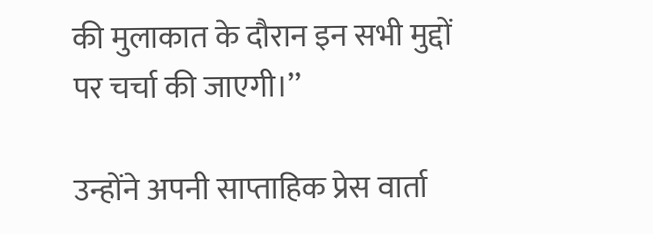की मुलाकात के दौरान इन सभी मुद्दों पर चर्चा की जाएगी।’’

उन्होंने अपनी साप्ताहिक प्रेस वार्ता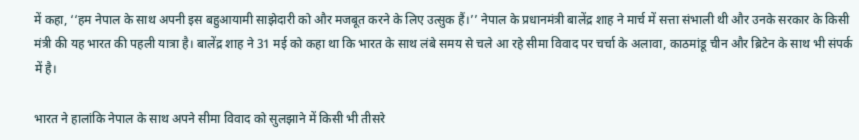में कहा, ‘‘हम नेपाल के साथ अपनी इस बहुआयामी साझेदारी को और मजबूत करने के लिए उत्सुक हैं।’’ नेपाल के प्रधानमंत्री बालेंद्र शाह ने मार्च में सत्ता संभाली थी और उनके सरकार के किसी मंत्री की यह भारत की पहली यात्रा है। बालेंद्र शाह ने 31 मई को कहा था कि भारत के साथ लंबे समय से चले आ रहे सीमा विवाद पर चर्चा के अलावा, काठमांडू चीन और ब्रिटेन के साथ भी संपर्क में है।

भारत ने हालांकि नेपाल के साथ अपने सीमा विवाद को सुलझाने में किसी भी तीसरे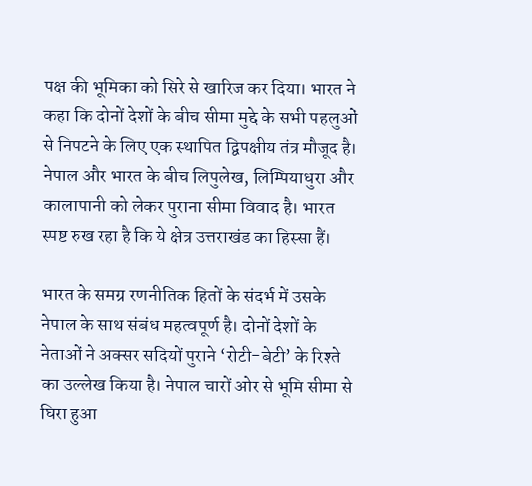पक्ष की भूमिका को सिरे से खारिज कर दिया। भारत ने कहा कि दोनों देशों के बीच सीमा मुद्दे के सभी पहलुओं से निपटने के लिए एक स्थापित द्विपक्षीय तंत्र मौजूद है। नेपाल और भारत के बीच लिपुलेख, लिम्पियाधुरा और कालापानी को लेकर पुराना सीमा विवाद है। भारत स्पष्ट रुख रहा है कि ये क्षेत्र उत्तराखंड का हिस्सा हैं।

भारत के समग्र रणनीतिक हितों के संदर्भ में उसके नेपाल के साथ संबंध महत्वपूर्ण है। दोनों देशों के नेताओं ने अक्सर सदियों पुराने ‘रोटी-बेटी’ के रिश्ते का उल्लेख किया है। नेपाल चारों ओर से भूमि सीमा से घिरा हुआ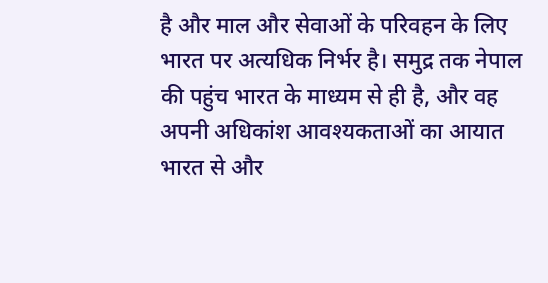है और माल और सेवाओं के परिवहन के लिए भारत पर अत्यधिक निर्भर है। समुद्र तक नेपाल की पहुंच भारत के माध्यम से ही है, और वह अपनी अधिकांश आवश्यकताओं का आयात भारत से और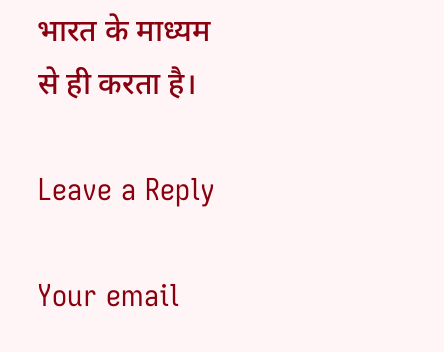भारत के माध्यम से ही करता है।

Leave a Reply

Your email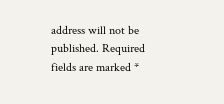address will not be published. Required fields are marked *